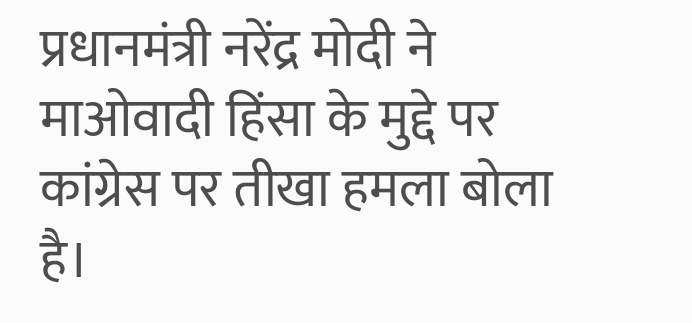प्रधानमंत्री नरेंद्र मोदी ने माओवादी हिंसा के मुद्दे पर कांग्रेस पर तीखा हमला बोला है।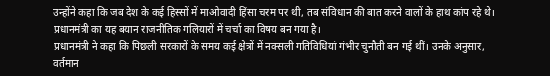उन्होंने कहा कि जब देश के कई हिस्सों में माओवादी हिंसा चरम पर थी, तब संविधान की बात करने वालों के हाथ कांप रहे थे। प्रधानमंत्री का यह बयान राजनीतिक गलियारों में चर्चा का विषय बन गया है।
प्रधानमंत्री ने कहा कि पिछली सरकारों के समय कई क्षेत्रों में नक्सली गतिविधियां गंभीर चुनौती बन गई थीं। उनके अनुसार, वर्तमान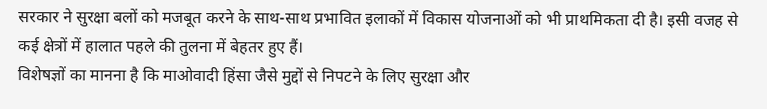सरकार ने सुरक्षा बलों को मजबूत करने के साथ-साथ प्रभावित इलाकों में विकास योजनाओं को भी प्राथमिकता दी है। इसी वजह से कई क्षेत्रों में हालात पहले की तुलना में बेहतर हुए हैं।
विशेषज्ञों का मानना है कि माओवादी हिंसा जैसे मुद्दों से निपटने के लिए सुरक्षा और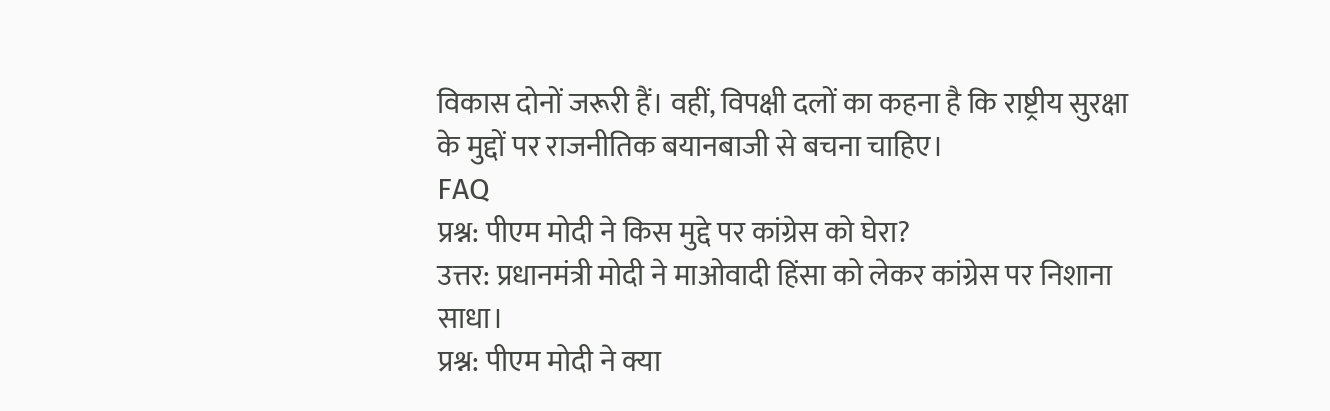विकास दोनों जरूरी हैं। वहीं, विपक्षी दलों का कहना है कि राष्ट्रीय सुरक्षा के मुद्दों पर राजनीतिक बयानबाजी से बचना चाहिए।
FAQ
प्रश्न: पीएम मोदी ने किस मुद्दे पर कांग्रेस को घेरा?
उत्तर: प्रधानमंत्री मोदी ने माओवादी हिंसा को लेकर कांग्रेस पर निशाना साधा।
प्रश्न: पीएम मोदी ने क्या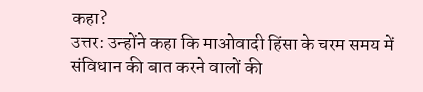कहा?
उत्तर: उन्होंने कहा कि माओवादी हिंसा के चरम समय में संविधान की बात करने वालों की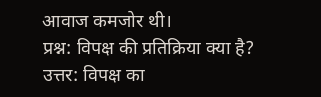आवाज कमजोर थी।
प्रश्न: विपक्ष की प्रतिक्रिया क्या है?
उत्तर: विपक्ष का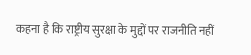कहना है कि राष्ट्रीय सुरक्षा के मुद्दों पर राजनीति नहीं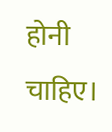होनी चाहिए।